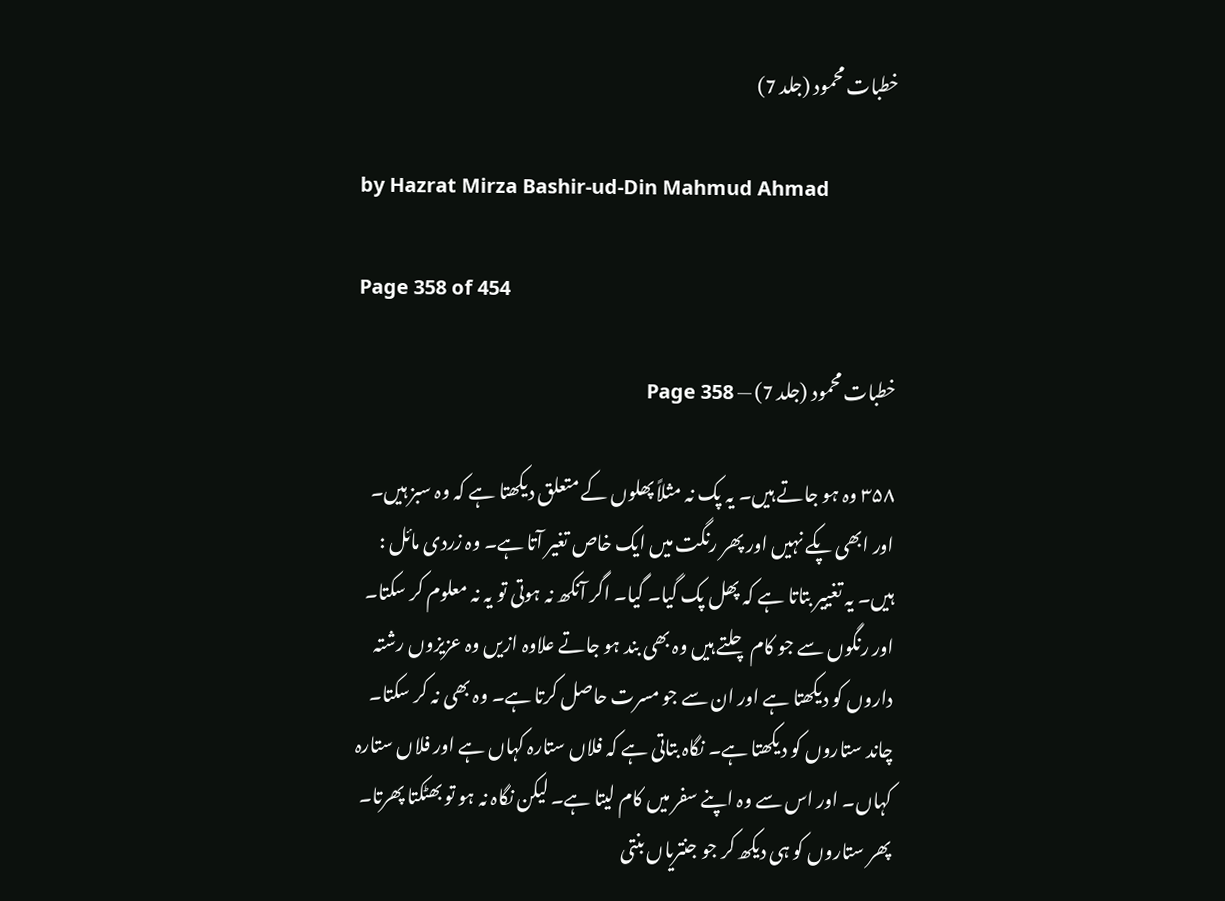خطبات محمود (جلد 7)

by Hazrat Mirza Bashir-ud-Din Mahmud Ahmad

Page 358 of 454

خطبات محمود (جلد 7) — Page 358

۳۵۸ وہ ہو جاتے ہیں۔ یہ پک نہ مثلاً پھلوں کے متعلق دیکھتا ہے کہ وہ سبز ہیں۔ اور ابھی پکے نہیں اور پھر رنگت میں ایک خاص تغیر آتا ہے۔ وہ زردی مائل : ہیں۔ یہ تغییر بتاتا ہے کہ پھل پک گیا۔ گیا۔ اگر آنکھ نہ ہوتی تو یہ نہ معلوم کر سکتا۔ اور رنگوں سے جو کام چلتے ہیں وہ بھی بند ہو جاتے علاوہ ازیں وہ عزیزوں رشتہ داروں کو دیکھتا ہے اور ان سے جو مسرت حاصل کرتا ہے۔ وہ بھی نہ کر سکتا۔ چاند ستاروں کو دیکھتا ہے۔ نگاہ بتاتی ہے کہ فلاں ستارہ کہاں ہے اور فلاں ستارہ کہاں۔ اور اس سے وہ اپنے سفر میں کام لیتا ہے۔ لیکن نگاہ نہ ہو تو بھٹکتا پھرتا۔ پھر ستاروں کو ہی دیکھ کر جو جنتریاں بنتی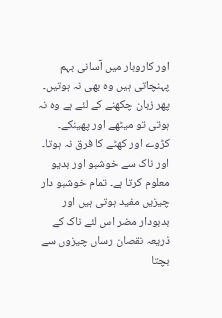اور کاروبار میں آسانی بہم پہنچاتی ہیں وہ بھی نہ ہوتیں۔ پھر زبان چکھنے کے لئے ہے وہ نہ ہوتی تو میٹھے اور پھینکے۔ کڑوے اور کھٹے کا فرق نہ ہوتا۔ اور ناک سے خوشبو اور بدیو معلوم کرتا ہے۔ تمام خوشبو دار چیزیں مفید ہوتی ہیں اور بدبودار مضر اس لئے ناک کے ذریعہ نقصان رساں چیزوں سے بچتا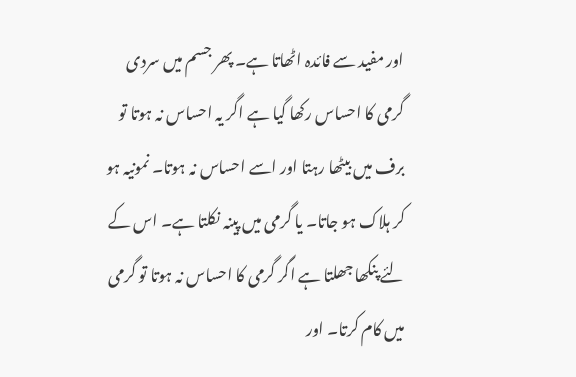اور مفید سے فائدہ اٹھاتا ہے۔ پھر جسم میں سردی گرمی کا احساس رکھا گیا ہے اگر یہ احساس نہ ہوتا تو برف میں بیٹھا رہتا اور اسے احساس نہ ہوتا۔ نمونیہ ہو کر ہلاک ہو جاتا۔ یا گرمی میں پینہ نکلتا ہے۔ اس کے لئے پنکھا جھلتا ہے اگر گرمی کا احساس نہ ہوتا تو گرمی میں کام کرتا۔ اور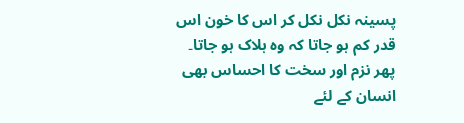پسینہ نکل نکل کر اس کا خون اس قدر کم ہو جاتا کہ وہ ہلاک ہو جاتا۔ پھر نزم اور سخت کا احساس بھی انسان کے لئے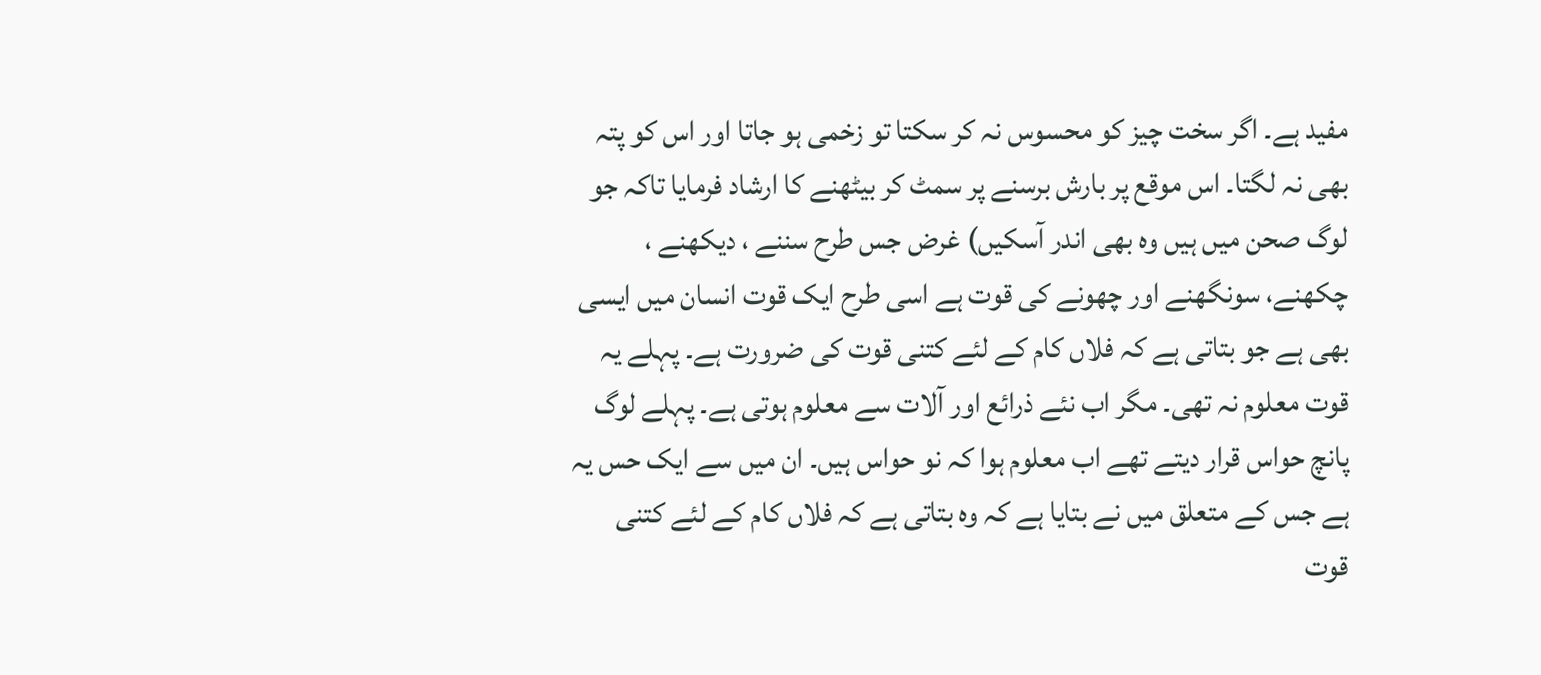مفید ہے۔ اگر سخت چیز کو محسوس نہ کر سکتا تو زخمی ہو جاتا اور اس کو پتہ بھی نہ لگتا۔ اس موقع پر بارش برسنے پر سمٹ کر بیٹھنے کا ارشاد فرمایا تاکہ جو لوگ صحن میں ہیں وہ بھی اندر آسکیں) غرض جس طرح سننے ، دیکھنے ، چکھنے، سونگھنے اور چھونے کی قوت ہے اسی طرح ایک قوت انسان میں ایسی بھی ہے جو بتاتی ہے کہ فلاں کام کے لئے کتنی قوت کی ضرورت ہے۔ پہلے یہ قوت معلوم نہ تھی۔ مگر اب نئے ذرائع اور آلات سے معلوم ہوتی ہے۔ پہلے لوگ پانچ حواس قرار دیتے تھے اب معلوم ہوا کہ نو حواس ہیں۔ ان میں سے ایک حس یہ ہے جس کے متعلق میں نے بتایا ہے کہ وہ بتاتی ہے کہ فلاں کام کے لئے کتنی قوت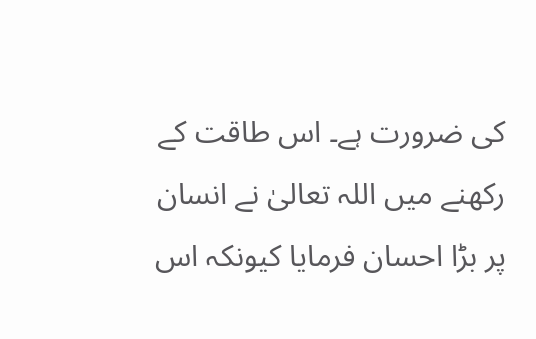کی ضرورت ہے۔ اس طاقت کے رکھنے میں اللہ تعالیٰ نے انسان پر بڑا احسان فرمایا کیونکہ اس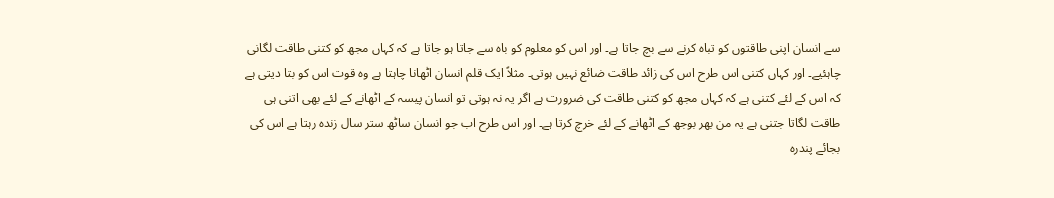سے انسان اپنی طاقتوں کو تباہ کرنے سے بچ جاتا ہے۔ اور اس کو معلوم کو باہ سے جاتا ہو جاتا ہے کہ کہاں مجھ کو کتنی طاقت لگانی چاہئیے۔ اور کہاں کتنی اس طرح اس کی زائد طاقت ضائع نہیں ہوتی۔ مثلاً ایک قلم انسان اٹھانا چاہتا ہے وہ قوت اس کو بتا دیتی ہے کہ اس کے لئے کتنی ہے کہ کہاں مجھ کو کتنی طاقت کی ضرورت ہے اگر یہ نہ ہوتی تو انسان پیسہ کے اٹھانے کے لئے بھی اتنی ہی طاقت لگاتا جتنی ہے یہ من بھر بوجھ کے اٹھانے کے لئے خرچ کرتا ہے۔ اور اس طرح اب جو انسان ساٹھ ستر سال زندہ رہتا ہے اس کی بجائے پندرہ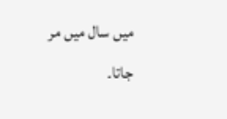میں سال میں مر جاتا۔